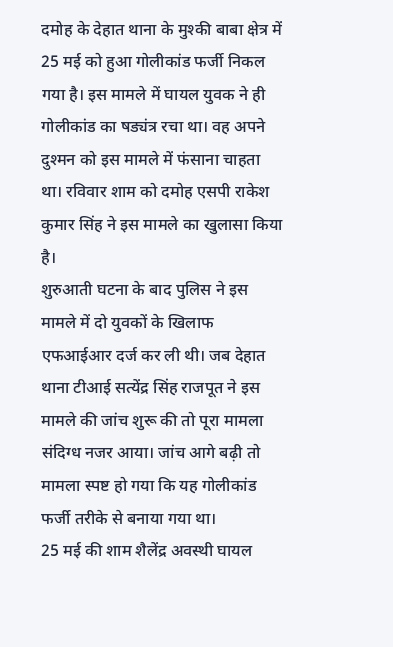दमोह के देहात थाना के मुश्की बाबा क्षेत्र में 25 मई को हुआ गोलीकांड फर्जी निकल गया है। इस मामले में घायल युवक ने ही गोलीकांड का षड्यंत्र रचा था। वह अपने दुश्मन को इस मामले में फंसाना चाहता था। रविवार शाम को दमोह एसपी राकेश कुमार सिंह ने इस मामले का खुलासा किया है।
शुरुआती घटना के बाद पुलिस ने इस मामले में दो युवकों के खिलाफ एफआईआर दर्ज कर ली थी। जब देहात थाना टीआई सत्येंद्र सिंह राजपूत ने इस मामले की जांच शुरू की तो पूरा मामला संदिग्ध नजर आया। जांच आगे बढ़ी तो मामला स्पष्ट हो गया कि यह गोलीकांड फर्जी तरीके से बनाया गया था।
25 मई की शाम शैलेंद्र अवस्थी घायल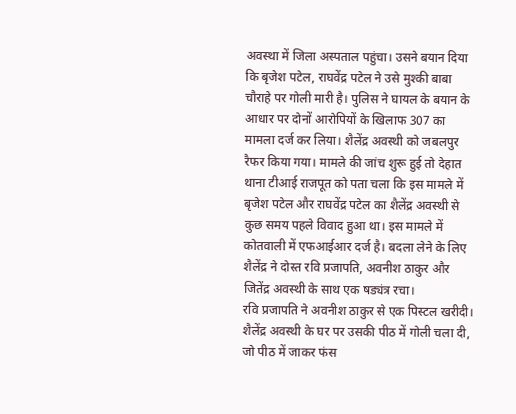अवस्था में जिला अस्पताल पहुंचा। उसने बयान दिया कि बृजेश पटेल, राघवेंद्र पटेल ने उसे मुश्की बाबा चौराहे पर गोली मारी है। पुलिस ने घायल के बयान के आधार पर दोनों आरोपियों के खिलाफ 307 का मामला दर्ज कर लिया। शैलेंद्र अवस्थी को जबलपुर रैफर किया गया। मामले की जांच शुरू हुई तो देहात थाना टीआई राजपूत को पता चला कि इस मामले में बृजेश पटेल और राघवेंद्र पटेल का शैलेंद्र अवस्थी से कुछ समय पहले विवाद हुआ था। इस मामले में कोतवाली में एफआईआर दर्ज है। बदला लेने के लिए शैलेंद्र ने दोस्त रवि प्रजापति, अवनीश ठाकुर और जितेंद्र अवस्थी के साथ एक षड्यंत्र रचा।
रवि प्रजापति ने अवनीश ठाकुर से एक पिस्टल खरीदी। शैलेंद्र अवस्थी के घर पर उसकी पीठ में गोली चला दी, जो पीठ में जाकर फंस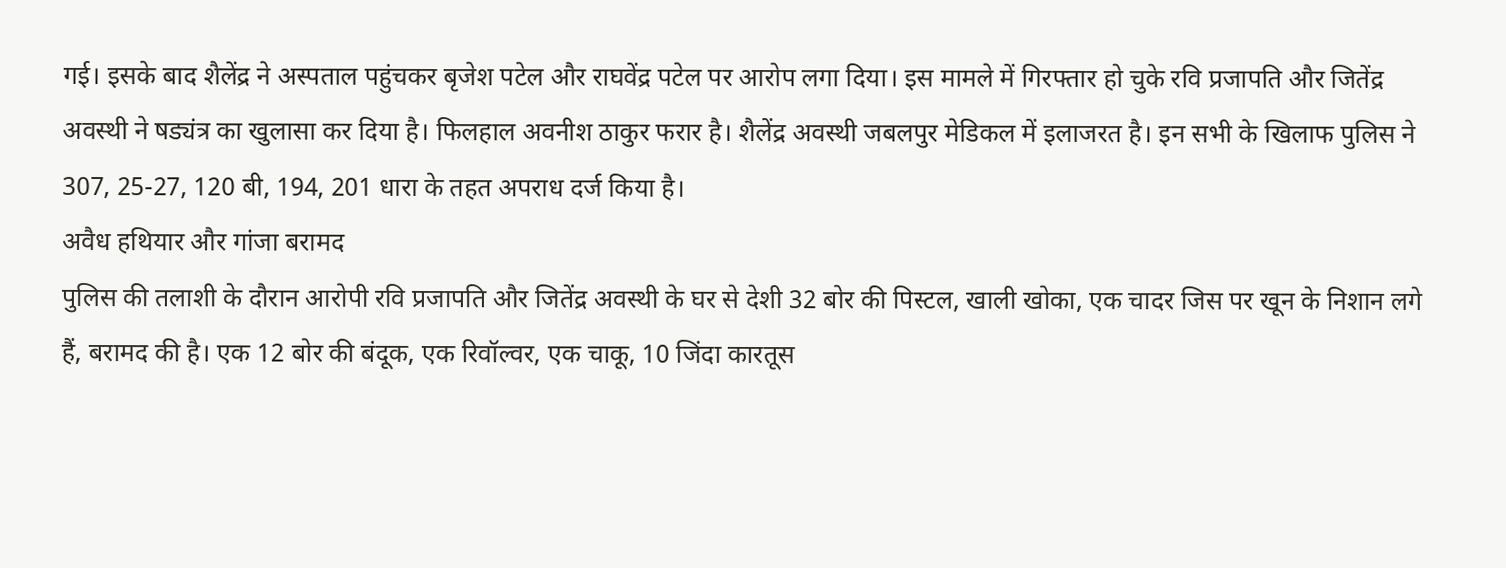गई। इसके बाद शैलेंद्र ने अस्पताल पहुंचकर बृजेश पटेल और राघवेंद्र पटेल पर आरोप लगा दिया। इस मामले में गिरफ्तार हो चुके रवि प्रजापति और जितेंद्र अवस्थी ने षड्यंत्र का खुलासा कर दिया है। फिलहाल अवनीश ठाकुर फरार है। शैलेंद्र अवस्थी जबलपुर मेडिकल में इलाजरत है। इन सभी के खिलाफ पुलिस ने 307, 25-27, 120 बी, 194, 201 धारा के तहत अपराध दर्ज किया है।
अवैध हथियार और गांजा बरामद
पुलिस की तलाशी के दौरान आरोपी रवि प्रजापति और जितेंद्र अवस्थी के घर से देशी 32 बोर की पिस्टल, खाली खोका, एक चादर जिस पर खून के निशान लगे हैं, बरामद की है। एक 12 बोर की बंदूक, एक रिवॉल्वर, एक चाकू, 10 जिंदा कारतूस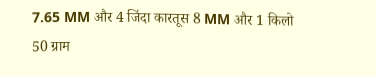7.65 MM और 4 जिंदा कारतूस 8 MM और 1 किलो 50 ग्राम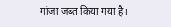गांजा जब्त किया गया है।